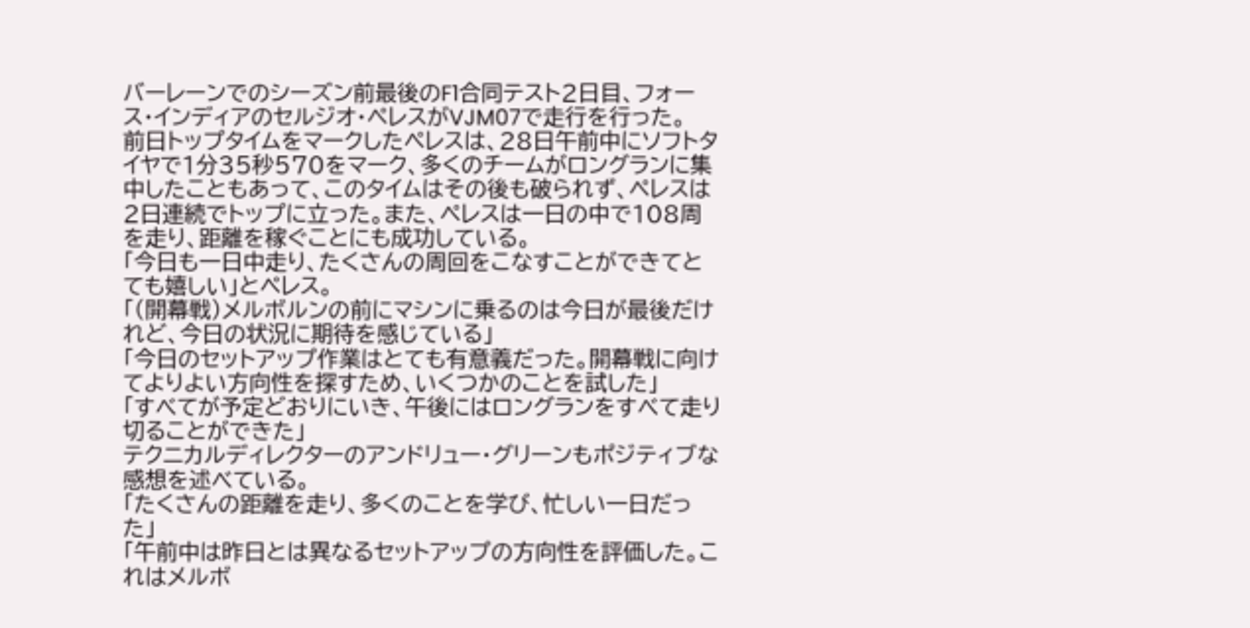バーレーンでのシーズン前最後のF1合同テスト2日目、フォース・インディアのセルジオ・ペレスがVJM07で走行を行った。
前日トップタイムをマークしたペレスは、28日午前中にソフトタイヤで1分35秒570をマーク、多くのチームがロングランに集中したこともあって、このタイムはその後も破られず、ペレスは2日連続でトップに立った。また、ペレスは一日の中で108周を走り、距離を稼ぐことにも成功している。
「今日も一日中走り、たくさんの周回をこなすことができてとても嬉しい」とペレス。
「(開幕戦)メルボルンの前にマシンに乗るのは今日が最後だけれど、今日の状況に期待を感じている」
「今日のセットアップ作業はとても有意義だった。開幕戦に向けてよりよい方向性を探すため、いくつかのことを試した」
「すべてが予定どおりにいき、午後にはロングランをすべて走り切ることができた」
テクニカルディレクターのアンドリュー・グリーンもポジティブな感想を述べている。
「たくさんの距離を走り、多くのことを学び、忙しい一日だった」
「午前中は昨日とは異なるセットアップの方向性を評価した。これはメルボ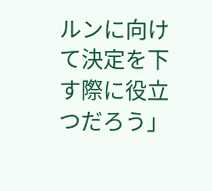ルンに向けて決定を下す際に役立つだろう」